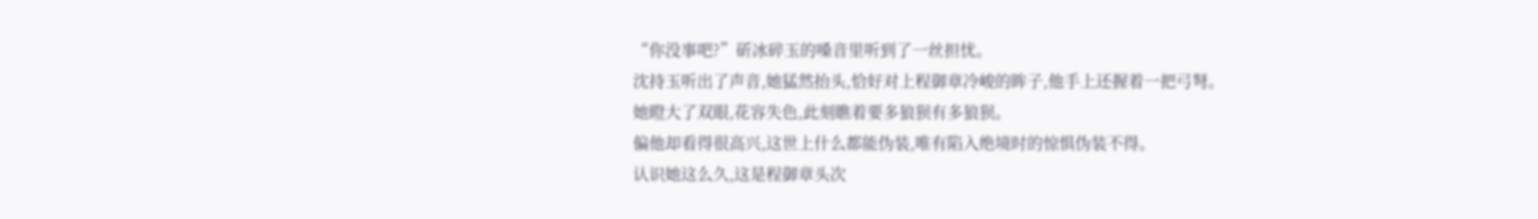“你没事吧?”斫冰碎玉的嗓音里听到了一丝担忧。
沈持玉听出了声音,她猛然抬头,恰好对上程御章冷峻的眸子,他手上还握着一把弓弩。
她瞪大了双眼,花容失色,此刻瞧着要多狼狈有多狼狈。
偏他却看得很高兴,这世上什么都能伪装,唯有陷入绝境时的惊惧伪装不得。
认识她这么久,这是程御章头次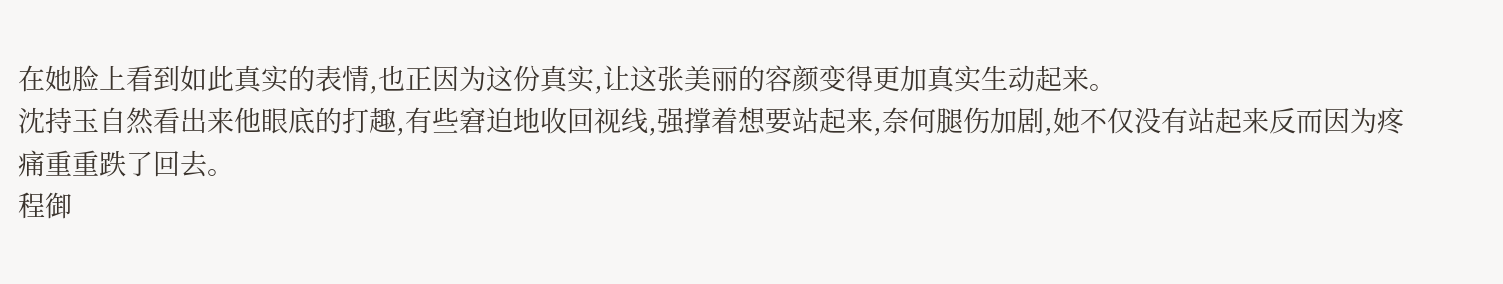在她脸上看到如此真实的表情,也正因为这份真实,让这张美丽的容颜变得更加真实生动起来。
沈持玉自然看出来他眼底的打趣,有些窘迫地收回视线,强撑着想要站起来,奈何腿伤加剧,她不仅没有站起来反而因为疼痛重重跌了回去。
程御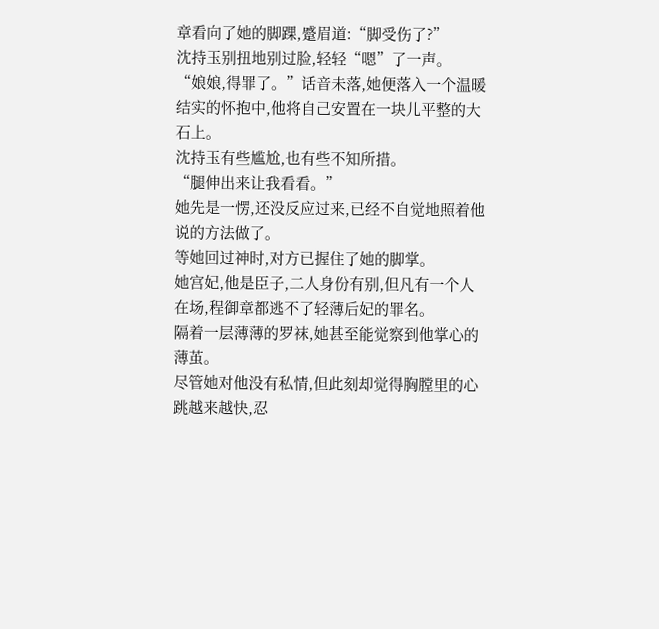章看向了她的脚踝,蹙眉道:“脚受伤了?”
沈持玉别扭地别过脸,轻轻“嗯”了一声。
“娘娘,得罪了。”话音未落,她便落入一个温暖结实的怀抱中,他将自己安置在一块儿平整的大石上。
沈持玉有些尴尬,也有些不知所措。
“腿伸出来让我看看。”
她先是一愣,还没反应过来,已经不自觉地照着他说的方法做了。
等她回过神时,对方已握住了她的脚掌。
她宫妃,他是臣子,二人身份有别,但凡有一个人在场,程御章都逃不了轻薄后妃的罪名。
隔着一层薄薄的罗袜,她甚至能觉察到他掌心的薄茧。
尽管她对他没有私情,但此刻却觉得胸膛里的心跳越来越快,忍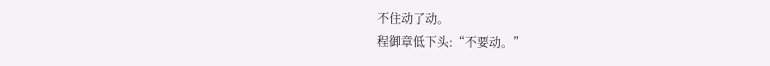不住动了动。
程御章低下头:“不要动。”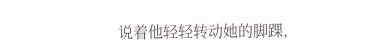说着他轻轻转动她的脚踝,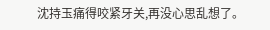沈持玉痛得咬紧牙关,再没心思乱想了。